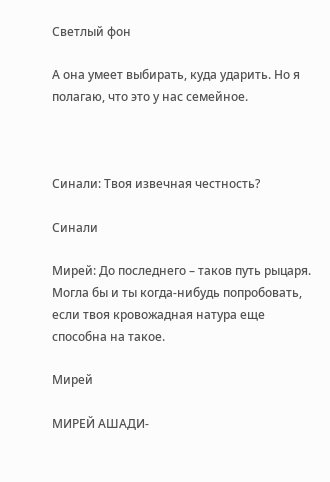Светлый фон

А она умеет выбирать, куда ударить. Но я полагаю, что это у нас семейное.



Синали: Твоя извечная честность?

Синали

Мирей: До последнего – таков путь рыцаря. Могла бы и ты когда-нибудь попробовать, если твоя кровожадная натура еще способна на такое.

Мирей

МИРЕЙ АШАДИ-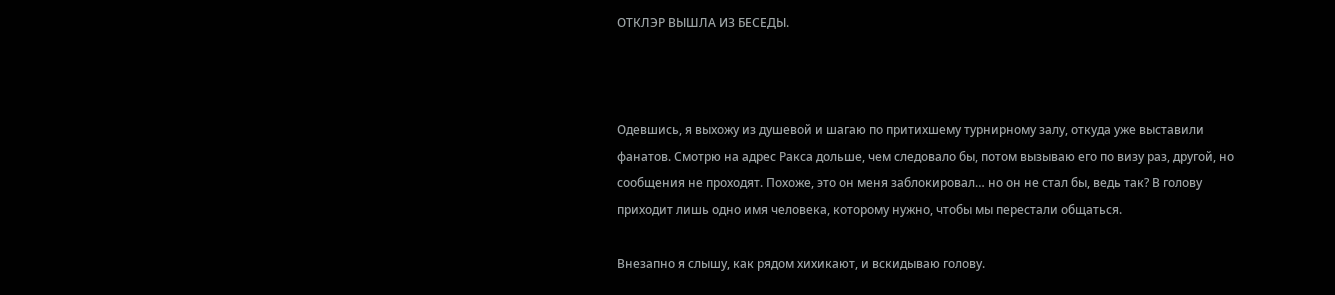ОТКЛЭР ВЫШЛА ИЗ БЕСЕДЫ.



Одевшись, я выхожу из душевой и шагаю по притихшему турнирному залу, откуда уже выставили фанатов. Смотрю на адрес Ракса дольше, чем следовало бы, потом вызываю его по визу раз, другой, но сообщения не проходят. Похоже, это он меня заблокировал… но он не стал бы, ведь так? В голову приходит лишь одно имя человека, которому нужно, чтобы мы перестали общаться.

Внезапно я слышу, как рядом хихикают, и вскидываю голову.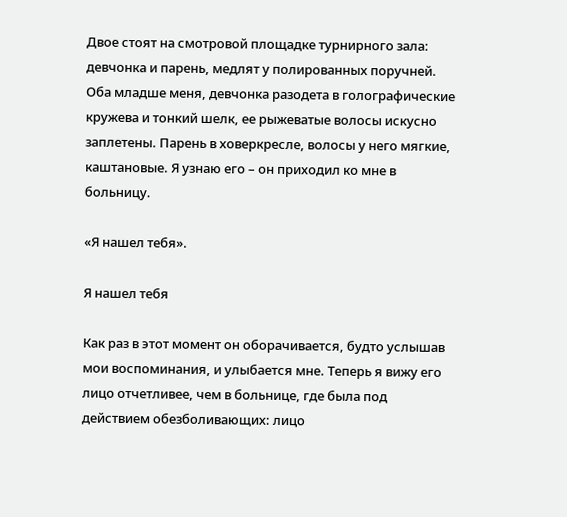Двое стоят на смотровой площадке турнирного зала: девчонка и парень, медлят у полированных поручней. Оба младше меня, девчонка разодета в голографические кружева и тонкий шелк, ее рыжеватые волосы искусно заплетены. Парень в ховеркресле, волосы у него мягкие, каштановые. Я узнаю его – он приходил ко мне в больницу.

«Я нашел тебя».

Я нашел тебя

Как раз в этот момент он оборачивается, будто услышав мои воспоминания, и улыбается мне. Теперь я вижу его лицо отчетливее, чем в больнице, где была под действием обезболивающих: лицо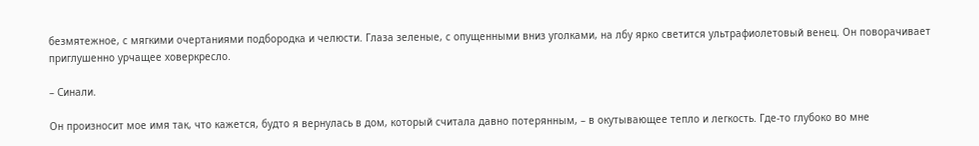безмятежное, с мягкими очертаниями подбородка и челюсти. Глаза зеленые, с опущенными вниз уголками, на лбу ярко светится ультрафиолетовый венец. Он поворачивает приглушенно урчащее ховеркресло.

– Синали.

Он произносит мое имя так, что кажется, будто я вернулась в дом, который считала давно потерянным, – в окутывающее тепло и легкость. Где-то глубоко во мне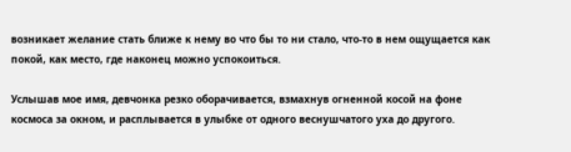возникает желание стать ближе к нему во что бы то ни стало, что-то в нем ощущается как покой, как место, где наконец можно успокоиться.

Услышав мое имя, девчонка резко оборачивается, взмахнув огненной косой на фоне космоса за окном, и расплывается в улыбке от одного веснушчатого уха до другого.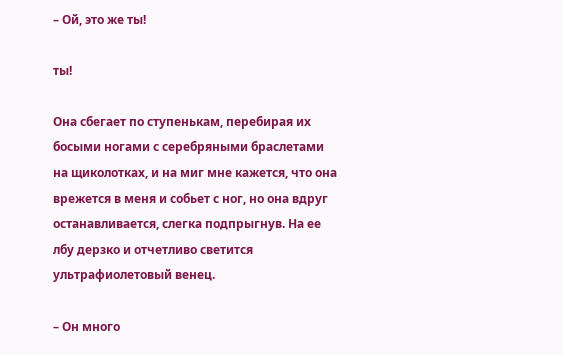– Ой, это же ты!

ты!

Она сбегает по ступенькам, перебирая их босыми ногами с серебряными браслетами на щиколотках, и на миг мне кажется, что она врежется в меня и собьет с ног, но она вдруг останавливается, слегка подпрыгнув. На ее лбу дерзко и отчетливо светится ультрафиолетовый венец.

– Он много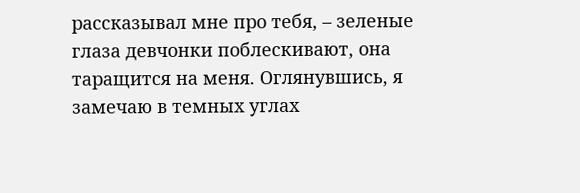рассказывал мне про тебя, – зеленые глаза девчонки поблескивают, она таращится на меня. Оглянувшись, я замечаю в темных углах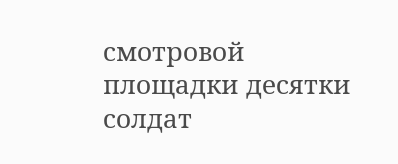смотровой площадки десятки солдат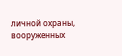личной охраны, вооруженных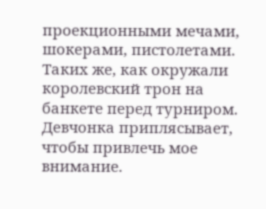проекционными мечами, шокерами, пистолетами. Таких же, как окружали королевский трон на банкете перед турниром. Девчонка приплясывает, чтобы привлечь мое внимание.